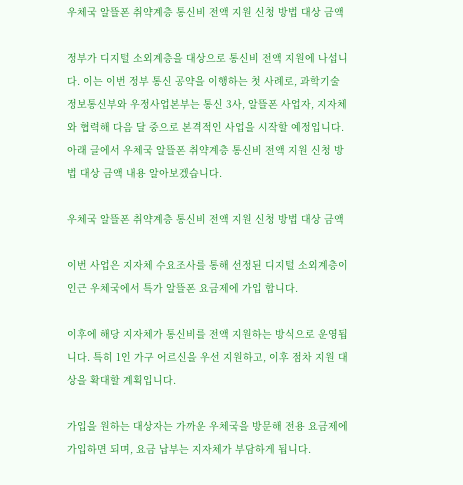우체국 알뜰폰 취약계층 통신비 전액 지원 신청 방법 대상 금액

정부가 디지털 소외계층을 대상으로 통신비 전액 지원에 나섭니다. 이는 이번 정부 통신 공약을 이행하는 첫 사례로, 과학기술정보통신부와 우정사업본부는 통신 3사, 알뜰폰 사업자, 지자체와 협력해 다음 달 중으로 본격적인 사업을 시작할 예정입니다. 아래 글에서 우체국 알뜰폰 취약계층 통신비 전액 지원 신청 방법 대상 금액 내용 알아보겠습니다.

우체국 알뜰폰 취약계층 통신비 전액 지원 신청 방법 대상 금액

이번 사업은 지자체 수요조사를 통해 선정된 디지털 소외계층이 인근 우체국에서 특가 알뜰폰 요금제에 가입 합니다.

이후에 해당 지자체가 통신비를 전액 지원하는 방식으로 운영됩니다. 특히 1인 가구 어르신을 우선 지원하고, 이후 점차 지원 대상을 확대할 계획입니다.

가입을 원하는 대상자는 가까운 우체국을 방문해 전용 요금제에 가입하면 되며, 요금 납부는 지자체가 부담하게 됩니다.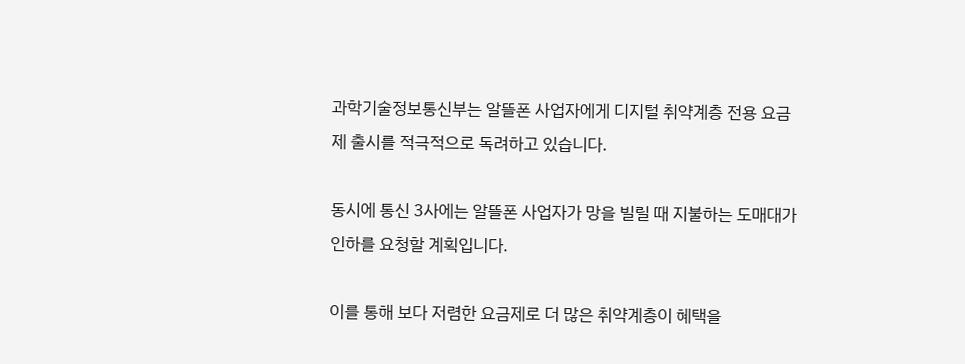과학기술정보통신부는 알뜰폰 사업자에게 디지털 취약계층 전용 요금제 출시를 적극적으로 독려하고 있습니다.

동시에 통신 3사에는 알뜰폰 사업자가 망을 빌릴 때 지불하는 도매대가 인하를 요청할 계획입니다.

이를 통해 보다 저렴한 요금제로 더 많은 취약계층이 혜택을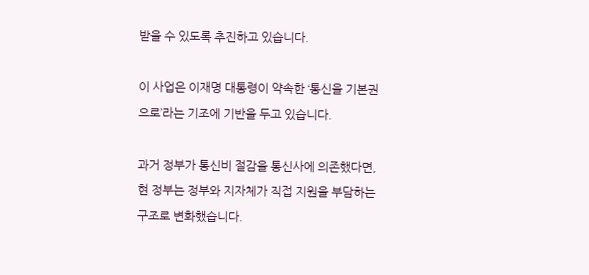받을 수 있도록 추진하고 있습니다.

이 사업은 이재명 대통령이 약속한 ‘통신을 기본권으로’라는 기조에 기반을 두고 있습니다.

과거 정부가 통신비 절감을 통신사에 의존했다면, 현 정부는 정부와 지자체가 직접 지원을 부담하는 구조로 변화했습니다.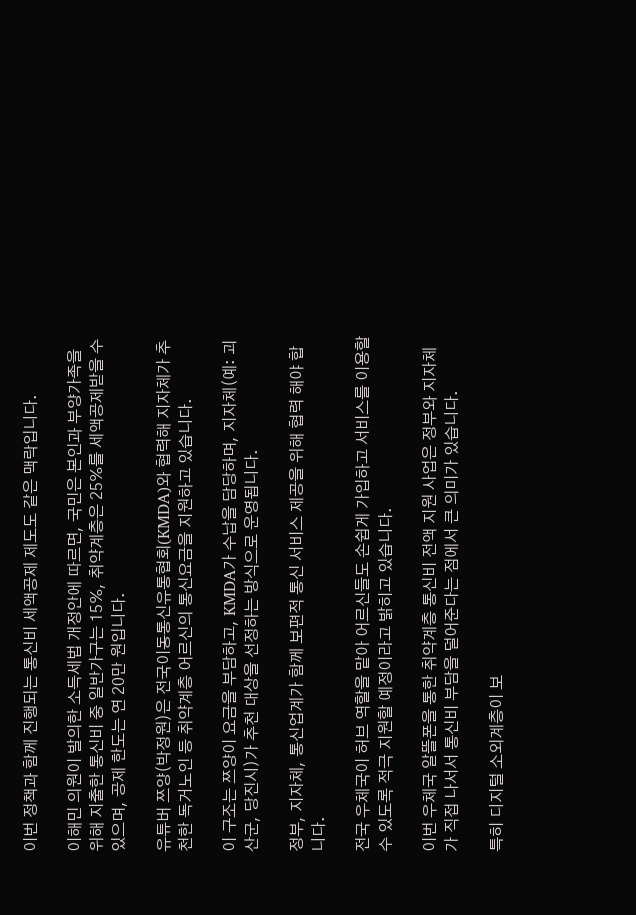이번 정책과 함께 진행되는 통신비 세액공제 제도도 같은 맥락입니다.

이해민 의원이 발의한 소득세법 개정안에 따르면, 국민은 본인과 부양가족을 위해 지출한 통신비 중 일반가구는 15%, 취약계층은 25%를 세액공제받을 수 있으며, 공제 한도는 연 20만 원입니다.

유튜버 쯔양(박정원)은 전국이동통신유통협회(KMDA)와 협력해 지자체가 추천한 독거노인 등 취약계층 어르신의 통신요금을 지원하고 있습니다.

이 구조는 쯔양이 요금을 부담하고, KMDA가 수납을 담당하며, 지자체(예: 괴산군, 당진시)가 추천 대상을 선정하는 방식으로 운영됩니다.

정부, 지자체, 통신업계가 함께 보편적 통신 서비스 제공을 위해 협력 해야 합니다.

전국 우체국이 허브 역할을 맡아 어르신들도 손쉽게 가입하고 서비스를 이용할 수 있도록 적극 지원할 예정이라고 밝히고 있습니다.

이번 우체국 알뜰폰을 통한 취약계층 통신비 전액 지원 사업은 정부와 지자체가 직접 나서서 통신비 부담을 덜어준다는 점에서 큰 의미가 있습니다.

특히 디지털 소외계층이 보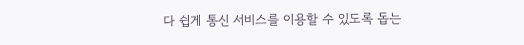다 쉽게 통신 서비스를 이용할 수 있도록 돕는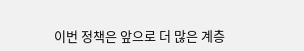이번 정책은 앞으로 더 많은 계층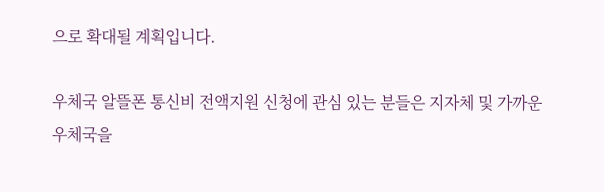으로 확대될 계획입니다.

우체국 알뜰폰 통신비 전액지원 신청에 관심 있는 분들은 지자체 및 가까운 우체국을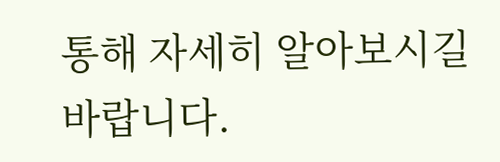통해 자세히 알아보시길 바랍니다.